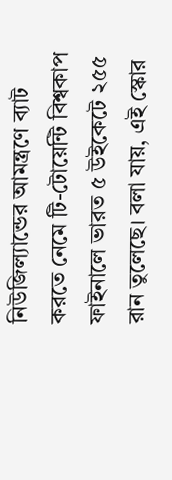নিউজিল্যান্ডের আমন্ত্রণে ব্যাট করতে নেমে টি-টোয়েন্টি বিশ্বকাপ ফাইনালে ভারত ৫ উইকেটে ২৫৫ রান তুলেছে। বলা যায়, এই স্কোর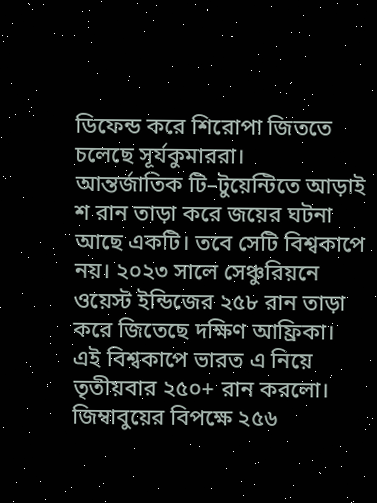ডিফেন্ড করে শিরোপা জিততে চলেছে সূর্যকুমাররা।
আন্তর্জাতিক টি–টুয়েন্টিতে আড়াই শ রান তাড়া করে জয়ের ঘটনা আছে একটি। তবে সেটি বিশ্বকাপে নয়। ২০২৩ সালে সেঞ্চুরিয়নে ওয়েস্ট ইন্ডিজের ২৫৮ রান তাড়া করে জিতেছে দক্ষিণ আফ্রিকা।
এই বিশ্বকাপে ভারত এ নিয়ে তৃতীয়বার ২৫০+ রান করলো। জিম্বাবুয়ের বিপক্ষে ২৫৬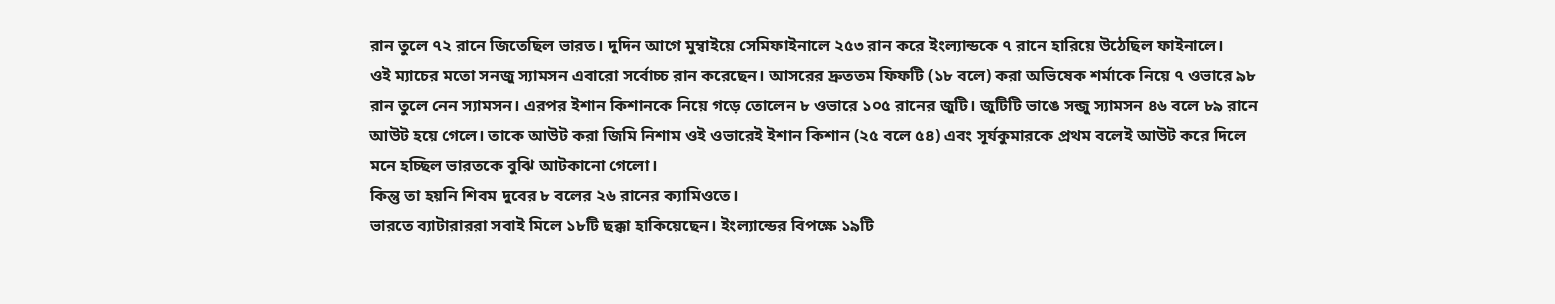রান তুলে ৭২ রানে জিতেছিল ভারত। দুদিন আগে মুম্বাইয়ে সেমিফাইনালে ২৫৩ রান করে ইংল্যান্ডকে ৭ রানে হারিয়ে উঠেছিল ফাইনালে।
ওই ম্যাচের মতো সনজু স্যামসন এবারো সর্বোচ্চ রান করেছেন। আসরের দ্রুততম ফিফটি (১৮ বলে) করা অভিষেক শর্মাকে নিয়ে ৭ ওভারে ৯৮ রান তুলে নেন স্যামসন। এরপর ইশান কিশানকে নিয়ে গড়ে তোলেন ৮ ওভারে ১০৫ রানের জুটি। জুটিটি ভাঙে সন্জু স্যামসন ৪৬ বলে ৮৯ রানে আউট হয়ে গেলে। তাকে আউট করা জিমি নিশাম ওই ওভারেই ইশান কিশান (২৫ বলে ৫৪) এবং সূর্যকুমারকে প্রথম বলেই আউট করে দিলে মনে হচ্ছিল ভারতকে বুঝি আটকানো গেলো।
কিন্তু তা হয়নি শিবম দুবের ৮ বলের ২৬ রানের ক্যামিওতে।
ভারতে ব্যাটারাররা সবাই মিলে ১৮টি ছক্কা হাকিয়েছেন। ইংল্যান্ডের বিপক্ষে ১৯টি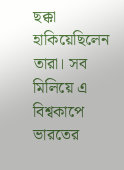ছক্কা হাকিয়েছিলেন তারা। সব মিলিয়ে এ বিশ্বকাপে ভারতের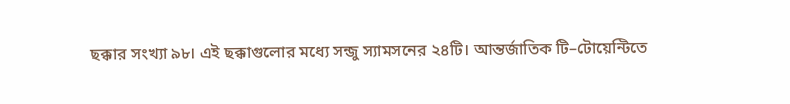ছক্কার সংখ্যা ৯৮। এই ছক্কাগুলোর মধ্যে সন্জু স্যামসনের ২৪টি। আন্তর্জাতিক টি–টোয়েন্টিতে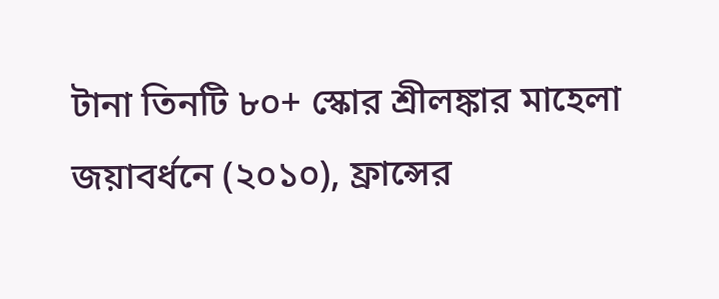টানা তিনটি ৮০+ স্কোর শ্রীলঙ্কার মাহেলা জয়াবর্ধনে (২০১০), ফ্রান্সের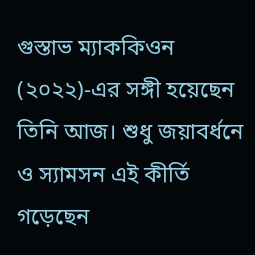গুস্তাভ ম্যাককিওন (২০২২)-এর সঙ্গী হয়েছেন তিনি আজ। শুধু জয়াবর্ধনে ও স্যামসন এই কীর্তি গড়েছেন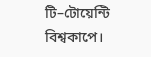টি–টোয়েন্টি বিশ্বকাপে।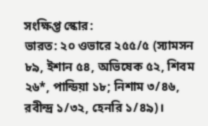সংক্ষিপ্ত স্কোর:
ভারত: ২০ ওভারে ২৫৫/৫ (স্যামসন ৮৯, ইশান ৫৪, অভিষেক ৫২, শিবম ২৬*, পান্ডিয়া ১৮; নিশাম ৩/৪৬, রবীন্দ্র ১/৩২, হেনরি ১/৪৯)।